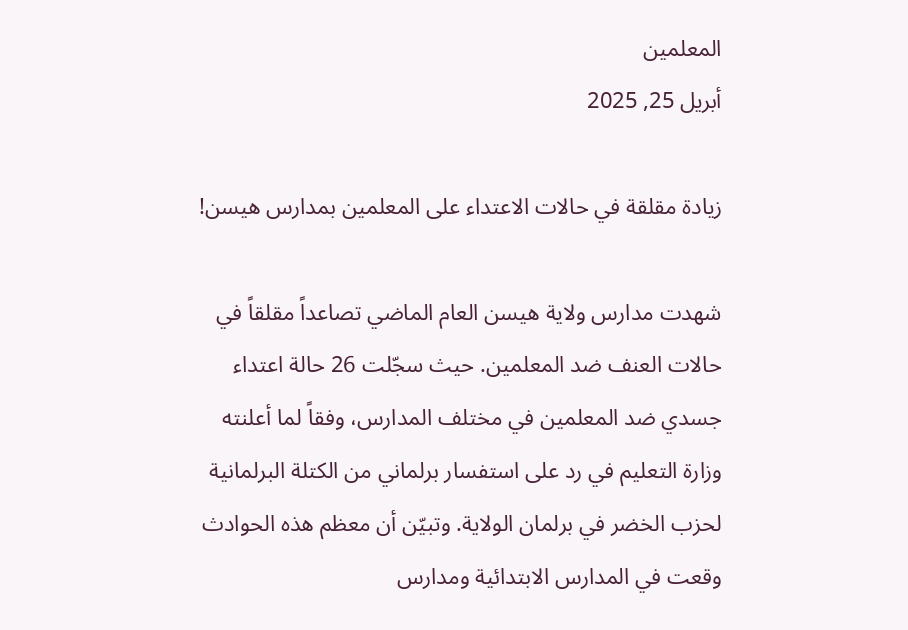المعلمين
أبريل 25, 2025

زيادة مقلقة في حالات الاعتداء على المعلمين بمدارس هيسن!

شهدت مدارس ولاية هيسن العام الماضي تصاعداً مقلقاً في حالات العنف ضد المعلمين. حيث سجّلت 26 حالة اعتداء جسدي ضد المعلمين في مختلف المدارس، وفقاً لما أعلنته وزارة التعليم في رد على استفسار برلماني من الكتلة البرلمانية لحزب الخضر في برلمان الولاية. وتبيّن أن معظم هذه الحوادث وقعت في المدارس الابتدائية ومدارس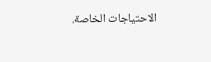الاحتياجات الخاصة.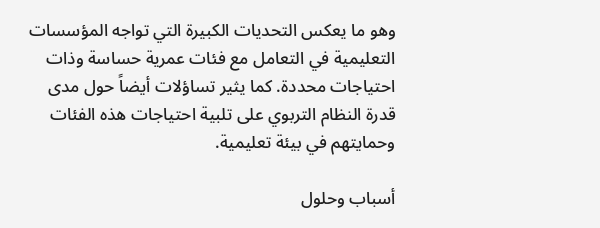وهو ما يعكس التحديات الكبيرة التي تواجه المؤسسات التعليمية في التعامل مع فئات عمرية حساسة وذات احتياجات محددة. كما يثير تساؤلات أيضاً حول مدى قدرة النظام التربوي على تلبية احتياجات هذه الفئات وحمايتهم في بيئة تعليمية.

أسباب وحلول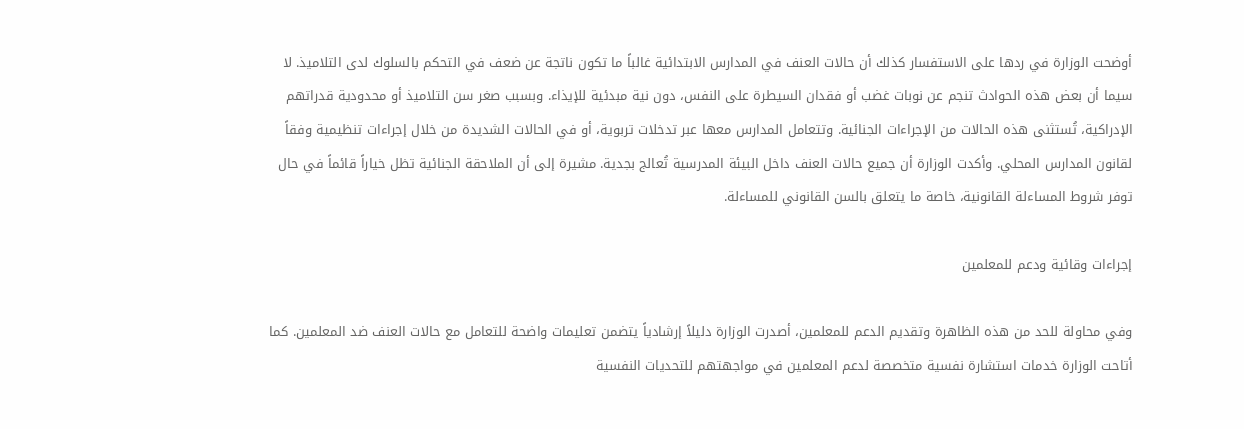أوضحت الوزارة في ردها على الاستفسار كذلك أن حالات العنف في المدارس الابتدائية غالباً ما تكون ناتجة عن ضعف في التحكم بالسلوك لدى التلاميذ. لا سيما أن بعض هذه الحوادث تنجم عن نوبات غضب أو فقدان السيطرة على النفس، دون نية مبدئية للإيذاء. وبسبب صغر سن التلاميذ أو محدودية قدراتهم الإدراكية، تُستثنى هذه الحالات من الإجراءات الجنائية. وتتعامل المدارس معها عبر تدخلات تربوية، أو في الحالات الشديدة من خلال إجراءات تنظيمية وفقاً لقانون المدارس المحلي. وأكدت الوزارة أن جميع حالات العنف داخل البيئة المدرسية تُعالج بجدية. مشيرة إلى أن الملاحقة الجنائية تظل خياراً قائماً في حال توفر شروط المساءلة القانونية، خاصة ما يتعلق بالسن القانوني للمساءلة.

إجراءات وقائية ودعم للمعلمين

وفي محاولة للحد من هذه الظاهرة وتقديم الدعم للمعلمين، أصدرت الوزارة دليلاً إرشادياً يتضمن تعليمات واضحة للتعامل مع حالات العنف ضد المعلمين. كما أتاحت الوزارة خدمات استشارة نفسية متخصصة لدعم المعلمين في مواجهتهم للتحديات النفسية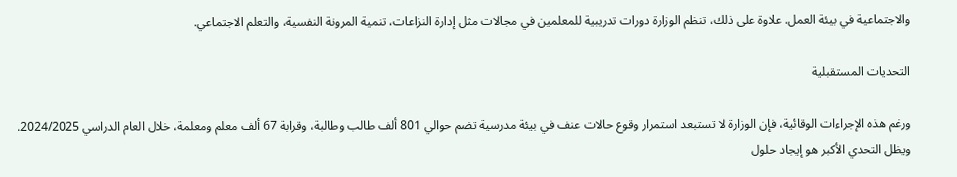والاجتماعية في بيئة العمل. علاوة على ذلك، تنظم الوزارة دورات تدريبية للمعلمين في مجالات مثل إدارة النزاعات، تنمية المرونة النفسية، والتعلم الاجتماعي.

التحديات المستقبلية

ورغم هذه الإجراءات الوقائية، فإن الوزارة لا تستبعد استمرار وقوع حالات عنف في بيئة مدرسية تضم حوالي 801 ألف طالب وطالبة، وقرابة 67 ألف معلم ومعلمة، خلال العام الدراسي 2024/2025. ويظل التحدي الأكبر هو إيجاد حلول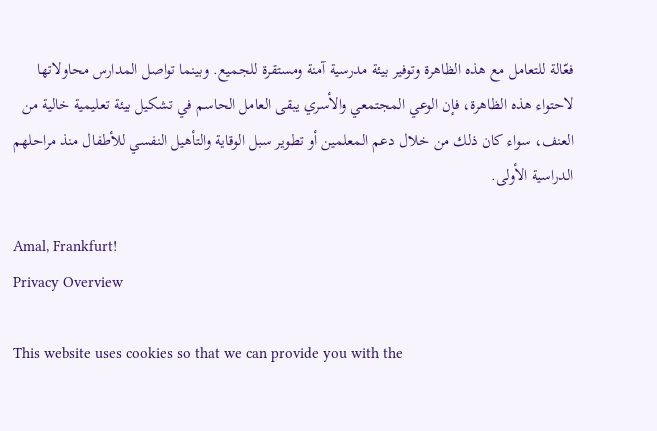فعّالة للتعامل مع هذه الظاهرة وتوفير بيئة مدرسية آمنة ومستقرة للجميع. وبينما تواصل المدارس محاولاتها لاحتواء هذه الظاهرة، فإن الوعي المجتمعي والأسري يبقى العامل الحاسم في تشكيل بيئة تعليمية خالية من العنف، سواء كان ذلك من خلال دعم المعلمين أو تطوير سبل الوقاية والتأهيل النفسي للأطفال منذ مراحلهم الدراسية الأولى.

Amal, Frankfurt!
Privacy Overview

This website uses cookies so that we can provide you with the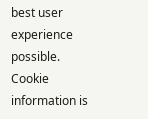best user experience possible. Cookie information is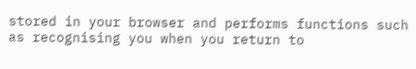stored in your browser and performs functions such as recognising you when you return to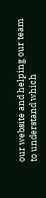our website and helping our team to understand which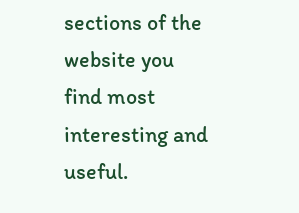sections of the website you find most interesting and useful.